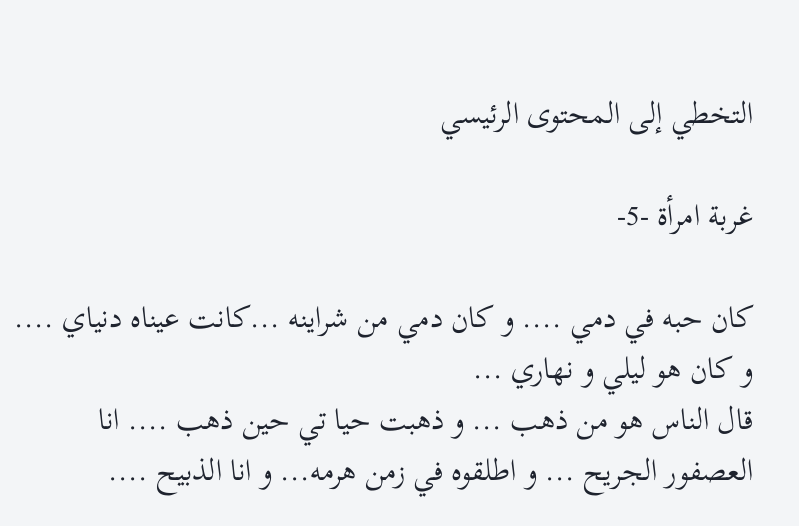التخطي إلى المحتوى الرئيسي

غربة امرأة -5-

كان حبه في دمي .... و كان دمي من شراينه ...كانت عيناه دنياي .... و كان هو ليلي و نهاري ...
قال الناس هو من ذهب ... و ذهبت حيا تي حين ذهب .... انا العصفور الجريح ... و اطلقوه في زمن هرمه... و انا الذبيح ....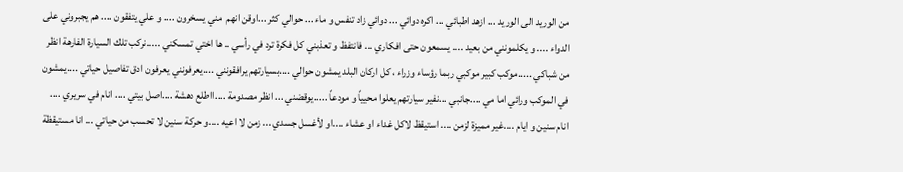من الوريد الى الوريد ... ازهد اطبائي ... اكره دوائي ... دوائي زاد تنفس و ماء ... حوالي كثر ...اوقن انهم  مني يسخرون .... و علي يتفقون .... هم يجبروني على الدواء .... و يكلمونني من بعيد .... يسمعون حتى افكاري ... فانتفظ و تعذبني كل فكرة ترد في رأسي .. ها اختي تمسكني .....نركب تلك السيارة الفارهة انظر من شباكي .....موكب كبير موكبي ربما رؤساء وزراء ، كل اركان البلد يمشون حوالي ....بسيارتهم يرافقونني ....يعرفونني يعرفون ادق تفاصيل حياتي ....يمشون في الموكب ورائي اما مي ....جانبي ...نفير سيارتهم يعلوا محيياً و مودعاً .....يوقضني ... انظر مصدومة ....ااطلع دهشة ....اصل بيتي .... انام في سريري .... انام سنين و ايام ....غير مميزة لزمن .... استيقظ لاكل غداء او عشاء ....او لأغسل جسدي ... زمن لا اعيه ....و حركة سنين لا تحسب من حياتي ... انا مستيقظة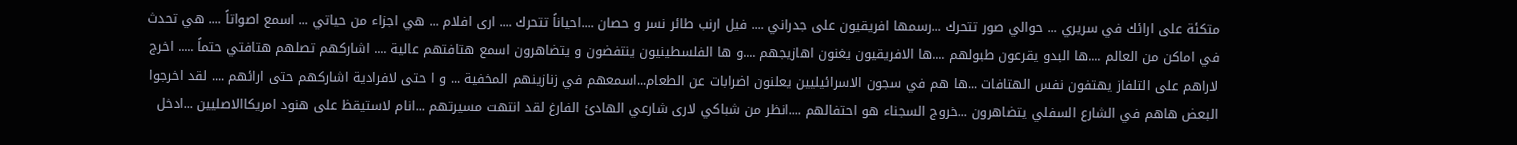متكئة على ارائك في سريري ... حوالي صور تتحرك ...رسمها افريقيون على جدراني .... فيل ارنب طائر نسر و حصان ....احياناً تتحرك .... ارى افلام ... هي اجزاء من حياتي ... اسمع اصواتاً .... هي تحدث في اماكن من العالم ....ها البدو يقرعون طبولهم ....ها الافريقيون يغنون اهازيجهم ....و ها الفلسطينيون ينتفضون و يتضاهرون اسمع هتافتهم عالية .... اشاركهم تصلهم هتافتي حتماً ..... اخرج لاراهم على التلفاز يهتفون نفس الهتافات ...ها هم في سجون الاسرائيليين يعلنون اضرابات عن الطعام...اسمعهم في زنازينهم المخفية ... و ا حتى لافرادية اشاركهم حتى ارائهم .... لقد اخرجوا  البعض هاهم في الشارع السفلي يتضاهرون ...خروج السجناء هو احتفالهم ....انظر من شباكي لارى شارعي الهادئ الفارغ لقد انتهت مسيرتهم ...انام لاستيقظ على هنود امريكاالاصليين ...ادخل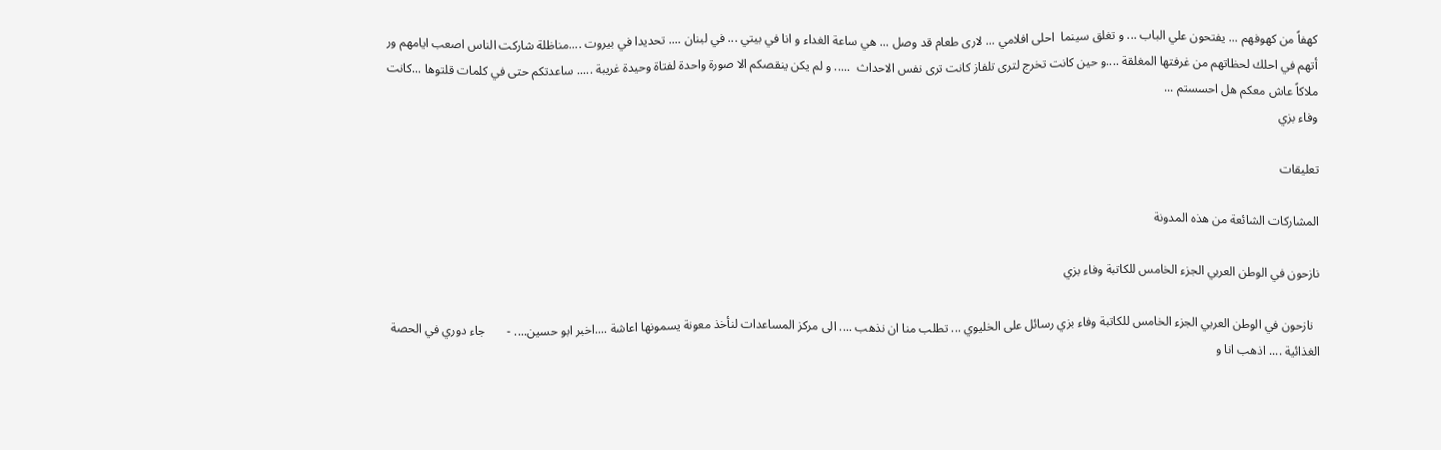كهفاً من كهوفهم ... يفتحون علي الباب ... و تغلق سينما  احلى افلامي ... لارى طعام قد وصل ... هي ساعة الغداء و انا في بيتي ... في لبنان .... تحديدا في بيروت ....مناظلة شاركت الناس اصعب ايامهم ور أتهم في احلك لحظاتهم من غرفتها المغلقة ....و حين كانت تخرج لترى تلفاز كانت ترى نفس الاحداث  ..... و لم يكن ينقصكم الا صورة واحدة لفتاة وحيدة غريبة ..... ساعدتكم حتى في كلمات قلتوها ...كانت ملاكاً عاش معكم هل احسستم ...
وفاء بزي

تعليقات

المشاركات الشائعة من هذه المدونة

نازحون في الوطن العربي الجزء الخامس للكاتبة وفاء بزي

  نازحون في الوطن العربي الجزء الخامس للكاتبة وفاء بزي رسائل على الخليوي ... تطلب منا ان نذهب .... الى مركز المساعدات لنأخذ معونة يسمونها اعاشة ....اخبر ابو حسين.... -       جاء دوري في الحصة الغذائية .... اذهب انا و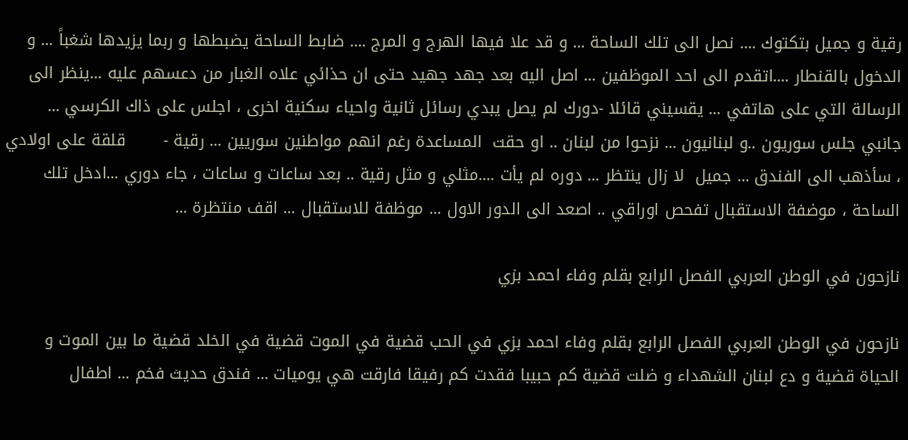رقية و جميل بتكتوك .... نصل الى تلك الساحة ... و قد علا فيها الهرج و المرج .... ضابط الساحة يضبطها و ربما يزيدها شغباً ... و الدخول بالقنطار ....اتقدم الى احد الموظفين ... اصل اليه بعد جهد جهيد حتى ان حذائي علاه الغبار من دعسهم عليه ...ينظر الى الرسالة التي على هاتفي ... يقسيني قائلا -دورك لم يصل يبدي رسائل ثانية واحياء سكنية اخرى ، اجلس على ذاك الكرسي ... جانبي جلس سوريون ..و لبنانيون ... نزحوا من لبنان .. او حقت  المساعدة رغم انهم مواطنين سوريين ... رقية -       قلقة على اولادي ، سأذهب الى الفندق ... جميل  لا زال ينتظر ... دوره لم يأت ....مثلي و مثل رقية .. بعد ساعات و ساعات ، جاء دوري ...ادخل تلك الساحة ، موضفة الاستقبال تفحص اوراقي .. اصعد الى الدور الاول ... موظفة للاستقبال ... اقف منتظرة ...

نازحون في الوطن العربي الفصل الرابع بقلم وفاء احمد بزي

نازحون في الوطن العربي الفصل الرابع بقلم وفاء احمد بزي في الحب قضية في الموت قضية في الخلد قضية ما بين الموت و الحياة قضية و دع لبنان الشهداء و ضلت قضية كم حبيبا فقدت كم رفيقا فارقت هي يوميات ... فندق حديث فخم ... اطفال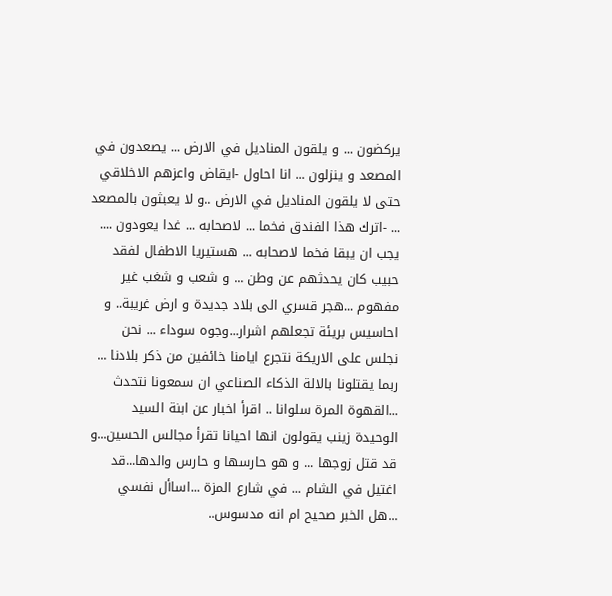يركضون ... و يلقون المناديل في الارض ... يصعدون في المصعد و ينزلون ... انا احاول -ايقاض واعزهم الاخلاقي حتى لا يلقون المناديل في الارض ..و لا يعبثون بالمصعد ... -اترك هذا الفندق فخما ... لاصحابه ... غدا يعودون .... يجب ان يبقا فخما لاصحابه ... هستيريا الاطفال لفقد حبيب كان يحدثهم عن وطن ... و شعب و شغب غير مفهوم ...هجر قسري الى بلاد جديدة و ارض غريبة.. و احاسيس بريئة تجعلهم اشرار...وجوه سوداء ... نحن نجلس على الاريكة نتجرع ايامنا خائفين من ذكر بلادنا ... ربما يقتلونا بالالة الذكاء الصناعي ان سمعونا نتحدث ...القهوة المرة سلوانا .. اقرأ اخبار عن ابنة السيد الوحيدة زينب يقولون انها احيانا تقرأ مجالس الحسين...و قد قتل زوجها ... و هو حارسها و حارس والدها...قد اغتيل في الشام ... في شارع المزة ...اساأل نفسي ...هل الخبر صحيح ام انه مدسوس..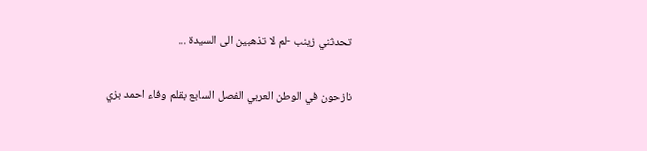تحدثني زينب -لم لا تذهبين الى السيدة ...

نازحون في الوطن العربي الفصل السابع بقلم وفاء احمد بزي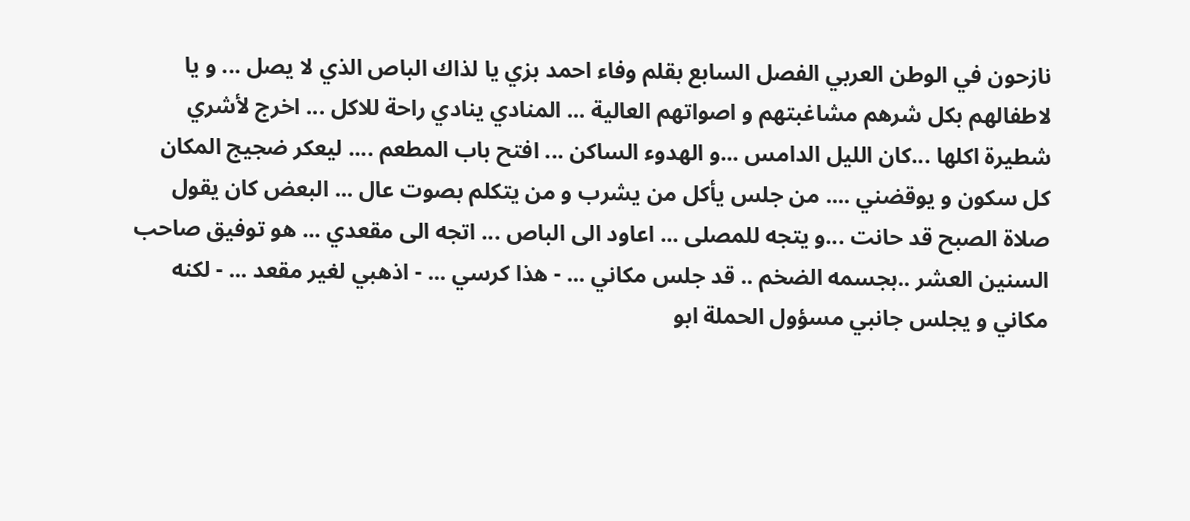نازحون في الوطن العربي الفصل السابع بقلم وفاء احمد بزي يا لذاك الباص الذي لا يصل ... و يا لاطفالهم بكل شرهم مشاغبتهم و اصواتهم العالية ... المنادي ينادي راحة للاكل ... اخرج لأشري شطيرة اكلها ...كان الليل الدامس ...و الهدوء الساكن ... افتح باب المطعم .... ليعكر ضجيج المكان كل سكون و يوقضني .... من جلس يأكل من يشرب و من يتكلم بصوت عال ... البعض كان يقول صلاة الصبح قد حانت ...و يتجه للمصلى ... اعاود الى الباص ... اتجه الى مقعدي ... هو توفيق صاحب السنين العشر ..بجسمه الضخم .. قد جلس مكاني ... - هذا كرسي ... - اذهبي لغير مقعد ... - لكنه مكاني و يجلس جانبي مسؤول الحملة ابو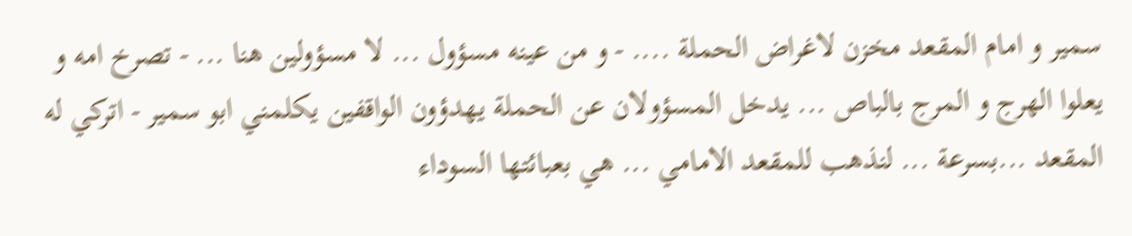سمير و امام المقعد مخزن لاغراض الحملة .... - و من عينه مسؤول ... لا مسؤولين هنا ... - تصرخ امه و يعلوا الهرج و المرج بالباص ... يدخل المسؤولان عن الحملة يهدؤون الواقفين يكلمني ابو سمير - اتركي له المقعد ...بسرعة ... لنذهب للمقعد الامامي ... هي بعبائتها السوداء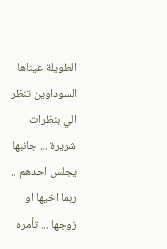الطويلة عيناها السوداوين تنظر الي بنظرات شريرة ... جانبها يجلس احدهم .. ربما اخيها او زوجها ... تأمره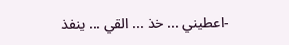-اعطيني ... خذ ... القي ... ينفذ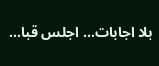بلا اجابات... اجلس قبا...